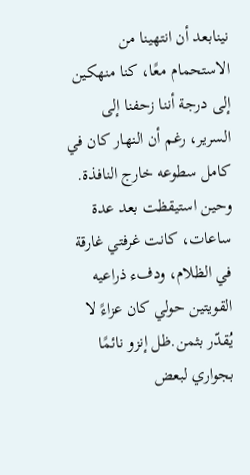نينابعد أن انتهينا من الاستحمام معًا، كنا منهكين إلى درجة أننا زحفنا إلى السرير، رغم أن النهار كان في كامل سطوعه خارج النافذة. وحين استيقظت بعد عدة ساعات، كانت غرفتي غارقة في الظلام، ودفء ذراعيه القويتين حولي كان عزاءً لا يُقدّر بثمن.ظل إنزو نائمًا بجواري لبعض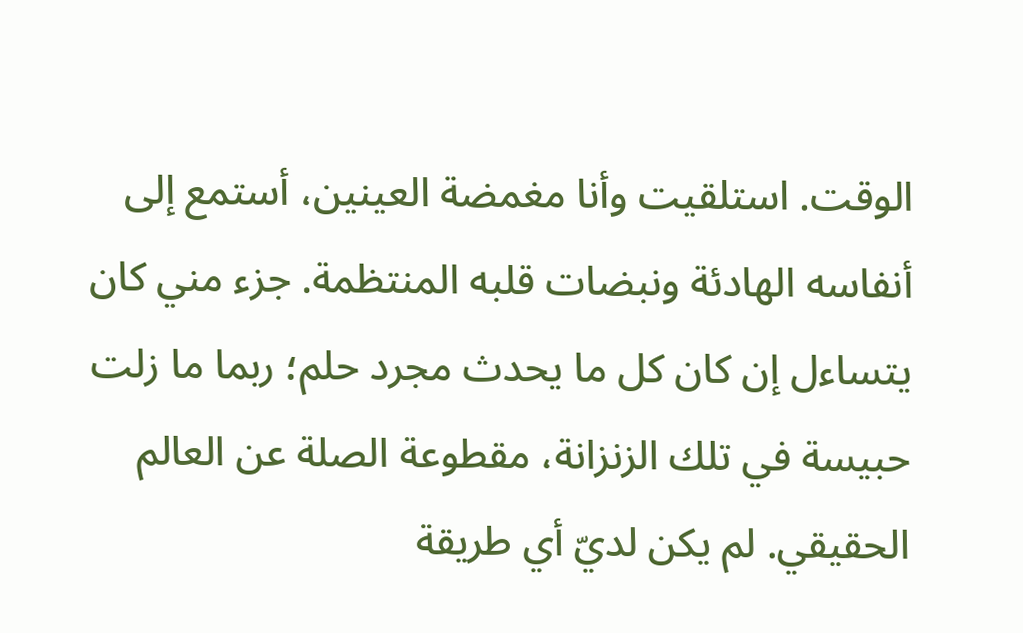الوقت. استلقيت وأنا مغمضة العينين، أستمع إلى أنفاسه الهادئة ونبضات قلبه المنتظمة. جزء مني كان يتساءل إن كان كل ما يحدث مجرد حلم؛ ربما ما زلت حبيسة في تلك الزنزانة، مقطوعة الصلة عن العالم الحقيقي. لم يكن لديّ أي طريقة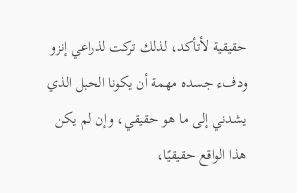حقيقية لأتأكد، لذلك تركت لذراعي إنزو ودفء جسده مهمة أن يكونا الحبل الذي يشدني إلى ما هو حقيقي، وإن لم يكن هذا الواقع حقيقيًا،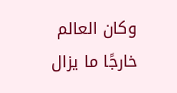وكان العالم خارجًا ما يزال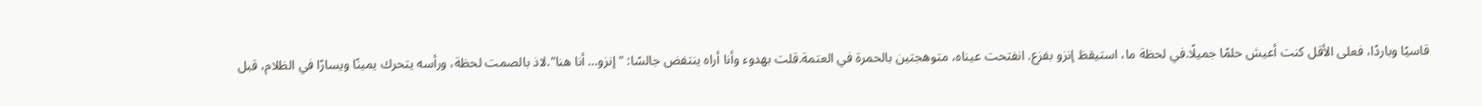قاسيًا وباردًا، فعلى الأقل كنت أعيش حلمًا جميلًا.في لحظة ما، استيقظ إنزو بفزع. انفتحت عيناه، متوهجتين بالحمرة في العتمة.قلت بهدوء وأنا أراه ينتفض جالسًا: "إنزو… أنا هنا".لاذ بالصمت لحظة، ورأسه يتحرك يمينًا ويسارًا في الظلام، قبل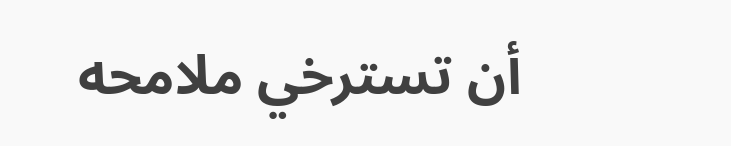أن تسترخي ملامحه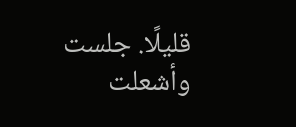قليلًا. جلست وأشعلت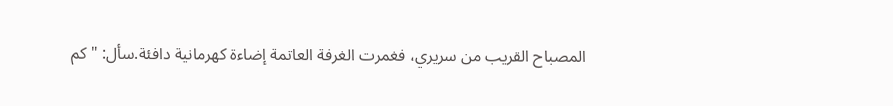المصباح القريب من سريري، فغمرت الغرفة العاتمة إضاءة كهرمانية دافئة.سأل: "كم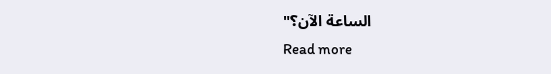الساعة الآن؟"
Read more